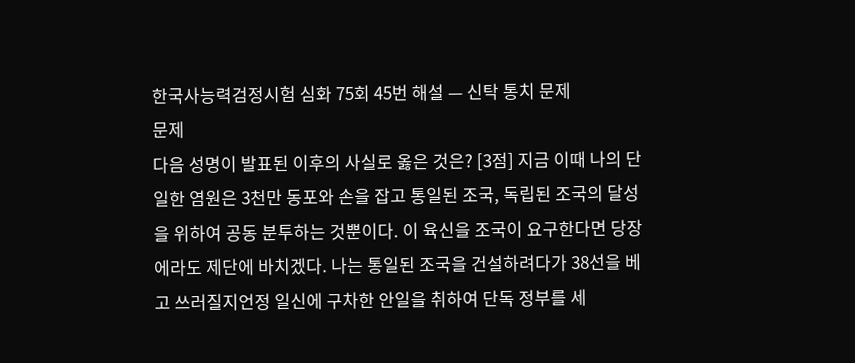한국사능력검정시험 심화 75회 45번 해설 — 신탁 통치 문제
문제
다음 성명이 발표된 이후의 사실로 옳은 것은? [3점] 지금 이때 나의 단일한 염원은 3천만 동포와 손을 잡고 통일된 조국, 독립된 조국의 달성을 위하여 공동 분투하는 것뿐이다. 이 육신을 조국이 요구한다면 당장에라도 제단에 바치겠다. 나는 통일된 조국을 건설하려다가 38선을 베고 쓰러질지언정 일신에 구차한 안일을 취하여 단독 정부를 세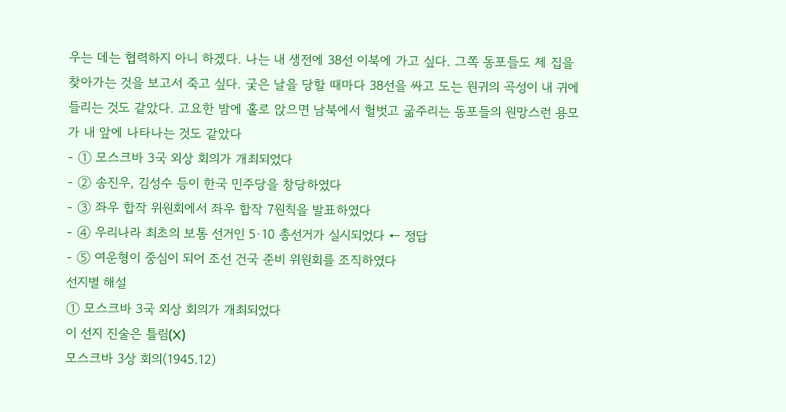우는 데는 협력하지 아니 하겠다. 나는 내 생전에 38선 이북에 가고 싶다. 그쪽 동포들도 제 집을 찾아가는 것을 보고서 죽고 싶다. 궂은 날을 당할 때마다 38선을 싸고 도는 원귀의 곡성이 내 귀에 들리는 것도 같았다. 고요한 밤에 홀로 앉으면 남북에서 헐벗고 굶주리는 동포들의 원망스런 용모가 내 앞에 나타나는 것도 같았다
- ① 모스크바 3국 외상 회의가 개최되었다
- ② 송진우, 김성수 등이 한국 민주당을 창당하였다
- ③ 좌우 합작 위원회에서 좌우 합작 7원칙을 발표하였다
- ④ 우리나라 최초의 보통 선거인 5·10 총선거가 실시되었다 ← 정답
- ⑤ 여운형이 중심이 되어 조선 건국 준비 위원회를 조직하였다
선지별 해설
① 모스크바 3국 외상 회의가 개최되었다
이 선지 진술은 틀림(X)
모스크바 3상 회의(1945.12)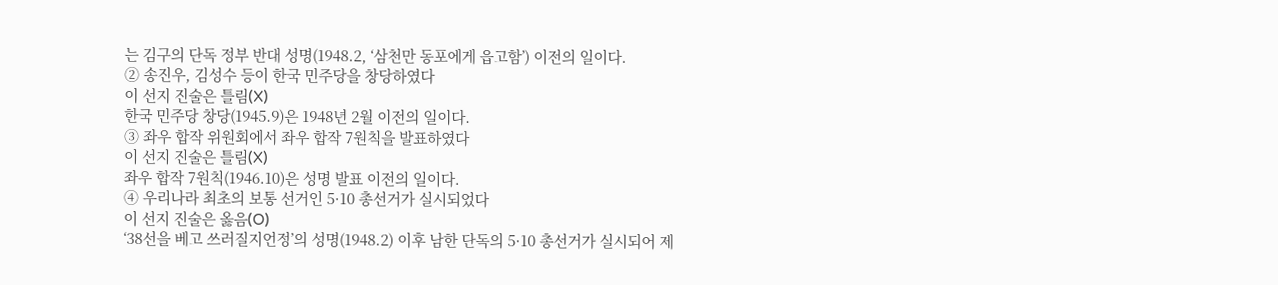는 김구의 단독 정부 반대 성명(1948.2, ‘삼천만 동포에게 읍고함’) 이전의 일이다.
② 송진우, 김성수 등이 한국 민주당을 창당하였다
이 선지 진술은 틀림(X)
한국 민주당 창당(1945.9)은 1948년 2월 이전의 일이다.
③ 좌우 합작 위원회에서 좌우 합작 7원칙을 발표하였다
이 선지 진술은 틀림(X)
좌우 합작 7원칙(1946.10)은 성명 발표 이전의 일이다.
④ 우리나라 최초의 보통 선거인 5·10 총선거가 실시되었다
이 선지 진술은 옳음(O)
‘38선을 베고 쓰러질지언정’의 성명(1948.2) 이후 남한 단독의 5·10 총선거가 실시되어 제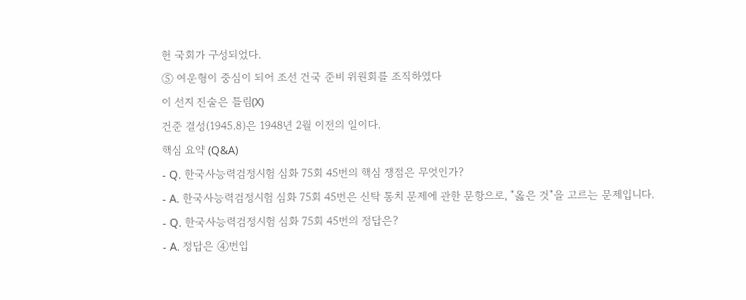헌 국회가 구성되었다.
⑤ 여운형이 중심이 되어 조선 건국 준비 위원회를 조직하였다
이 선지 진술은 틀림(X)
건준 결성(1945.8)은 1948년 2월 이전의 일이다.
핵심 요약 (Q&A)
- Q. 한국사능력검정시험 심화 75회 45번의 핵심 쟁점은 무엇인가?
- A. 한국사능력검정시험 심화 75회 45번은 신탁 통치 문제에 관한 문항으로, "옳은 것"을 고르는 문제입니다.
- Q. 한국사능력검정시험 심화 75회 45번의 정답은?
- A. 정답은 ④번입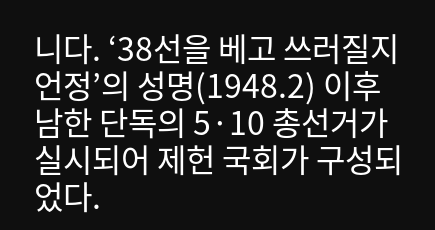니다. ‘38선을 베고 쓰러질지언정’의 성명(1948.2) 이후 남한 단독의 5·10 총선거가 실시되어 제헌 국회가 구성되었다.